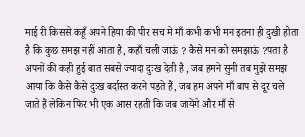माई री किससे कहूँ अपने हिया की पीर सच मे माँ कभी कभी मन इतना ही दुखी होता है कि कुछ समझ नहीं आता है, कहाँ चली जाऊं ? कैसे मन को समझाऊं ?पता है अपनों की कही हुई बात सबसे ज्यादा दुःख देती है , जब हमने सुनी तब मुझे समझ आया कि कैसे कैसे दुःख बर्दास्त करने पड़ते हैं, जब हम अपने माँ बाप से दूर चले जाते हैं लेकिन फिर भी एक आस रहती कि जब जायेंगे और माँ से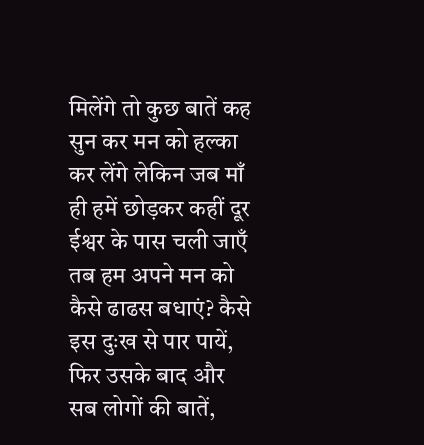मिलेंगे तो कुछ बातें कह सुन कर मन को हल्का कर लेंगे लेकिन जब माँ ही हमें छोड़कर कहीं दूर ईश्वर के पास चली जाएँ तब हम अपने मन को कैसे ढाढस बधाएं? कैसे इस दुःख से पार पायें, फिर उसके बाद और सब लोगों की बातें,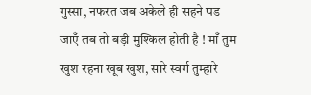गुस्सा, नफरत जब अकेले ही सहने पड जाएँ तब तो बड़ी मुश्किल होती है ! माँ तुम खुश रहना खूब खुश, सारे स्वर्ग तुम्हारे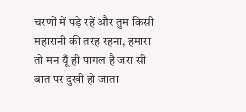चरणों में पड़े रहें और तुम किसी महारानी की तरह रहना, हमारा तो मन यूँ ही पागल है जरा सी बात पर दुखी हो जाता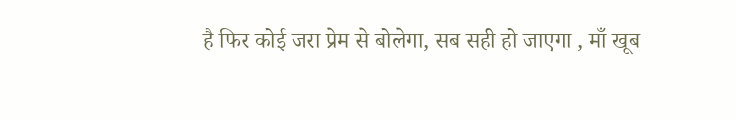है फिर कोई जरा प्रेम से बोलेगा, सब सही हो जाएगा , माँ खूब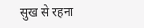सुख से रहना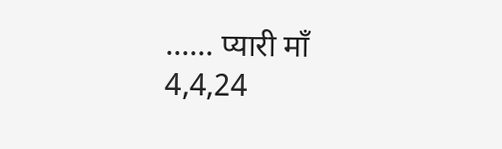...... प्यारी माँ 4,4,24